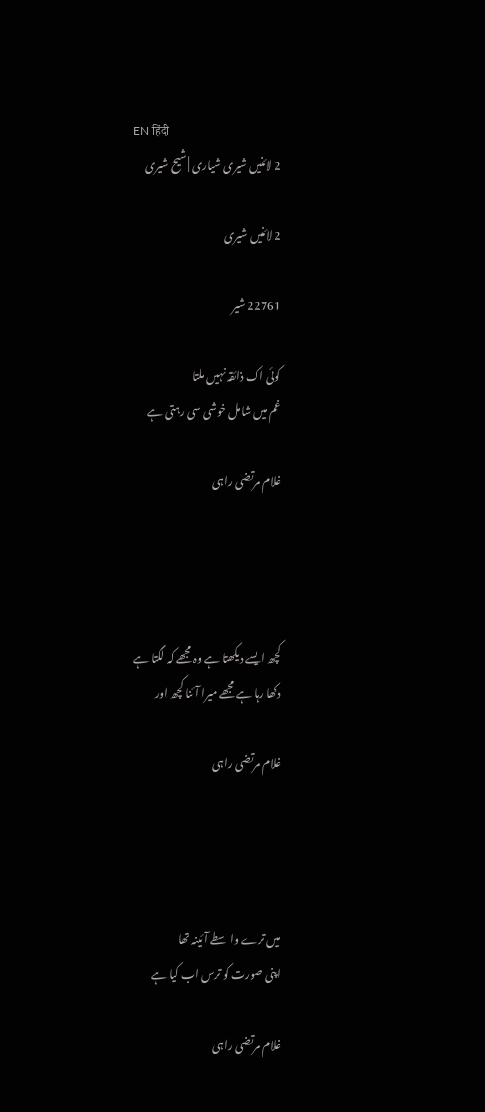EN हिंदी
2 لائنیں شیری شیاری | شیح شیری

2 لائنیں شیری

22761 شیر

کوئی اک ذائقہ نہیں ملتا
غم میں شامل خوشی سی رہتی ہے

غلام مرتضی راہی




کچھ ایسے دیکھتا ہے وہ مجھے کہ لگتا ہے
دکھا رہا ہے مجھے میرا آئنا کچھ اور

غلام مرتضی راہی




میں ترے واسطے آئینہ تھا
اپنی صورت کو ترس اب کیا ہے

غلام مرتضی راہی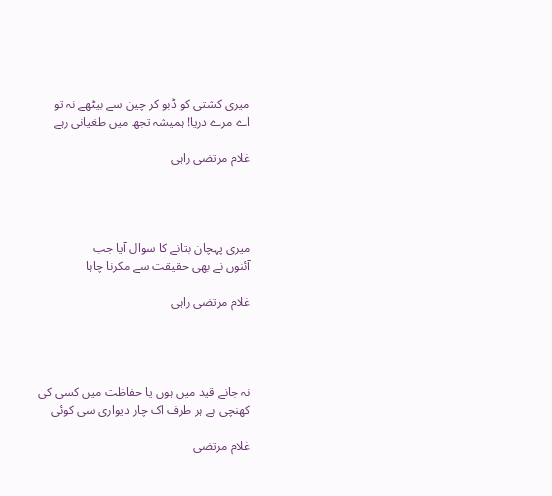میری کشتی کو ڈبو کر چین سے بیٹھے نہ تو
اے مرے دریا! ہمیشہ تجھ میں طغیانی رہے

غلام مرتضی راہی




میری پہچان بتانے کا سوال آیا جب
آئنوں نے بھی حقیقت سے مکرنا چاہا

غلام مرتضی راہی




نہ جانے قید میں ہوں یا حفاظت میں کسی کی
کھنچی ہے ہر طرف اک چار دیواری سی کوئی

غلام مرتضی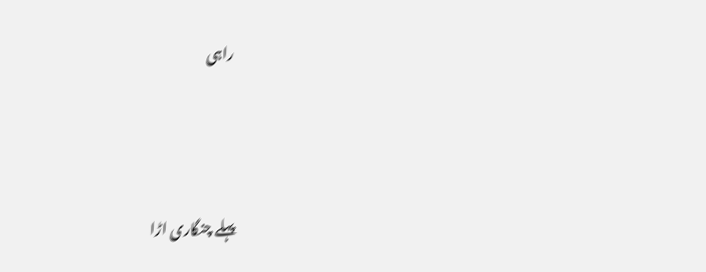راہی




پہلے چنگاری اڑا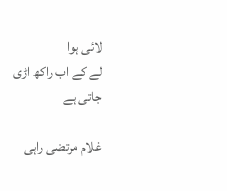لائی ہوا
لے کے اب راکھ اڑی جاتی ہے

غلام مرتضی راہی